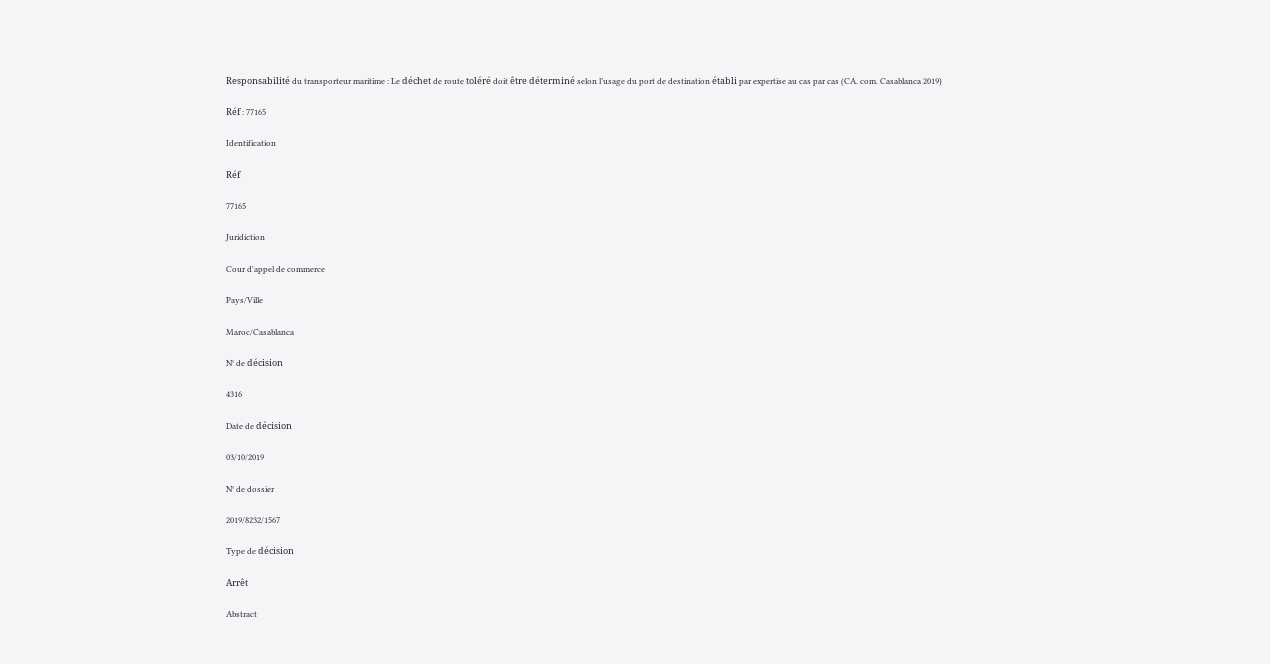Responsabilité du transporteur maritime : Le déchet de route toléré doit être déterminé selon l’usage du port de destination établi par expertise au cas par cas (CA. com. Casablanca 2019)

Réf : 77165

Identification

Réf

77165

Juridiction

Cour d'appel de commerce

Pays/Ville

Maroc/Casablanca

N° de décision

4316

Date de décision

03/10/2019

N° de dossier

2019/8232/1567

Type de décision

Arrêt

Abstract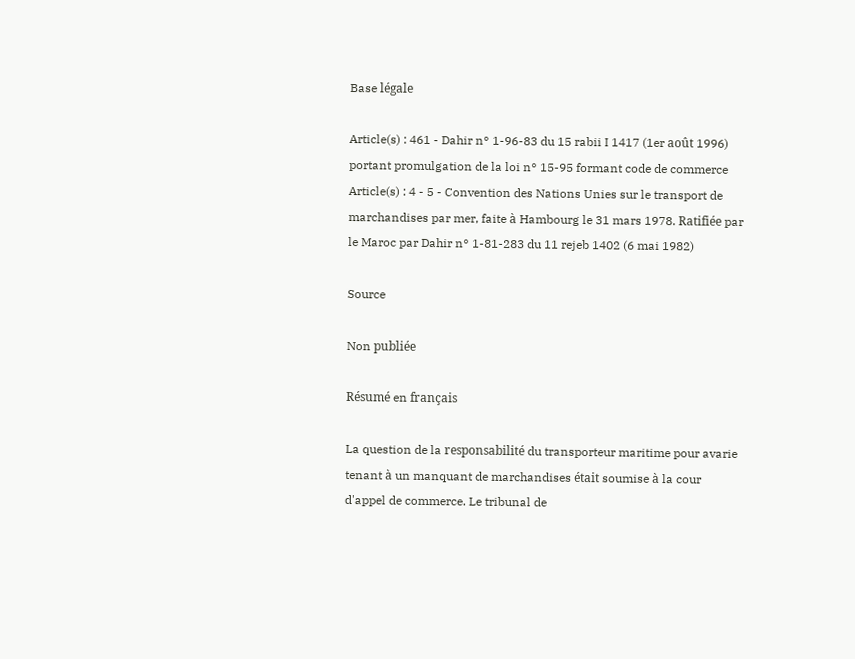Base légale

Article(s) : 461 - Dahir n° 1-96-83 du 15 rabii I 1417 (1er août 1996) portant promulgation de la loi n° 15-95 formant code de commerce
Article(s) : 4 - 5 - Convention des Nations Unies sur le transport de marchandises par mer, faite à Hambourg le 31 mars 1978. Ratifiée par le Maroc par Dahir n° 1-81-283 du 11 rejeb 1402 (6 mai 1982)

Source

Non publiée

Résumé en français

La question de la responsabilité du transporteur maritime pour avarie tenant à un manquant de marchandises était soumise à la cour d'appel de commerce. Le tribunal de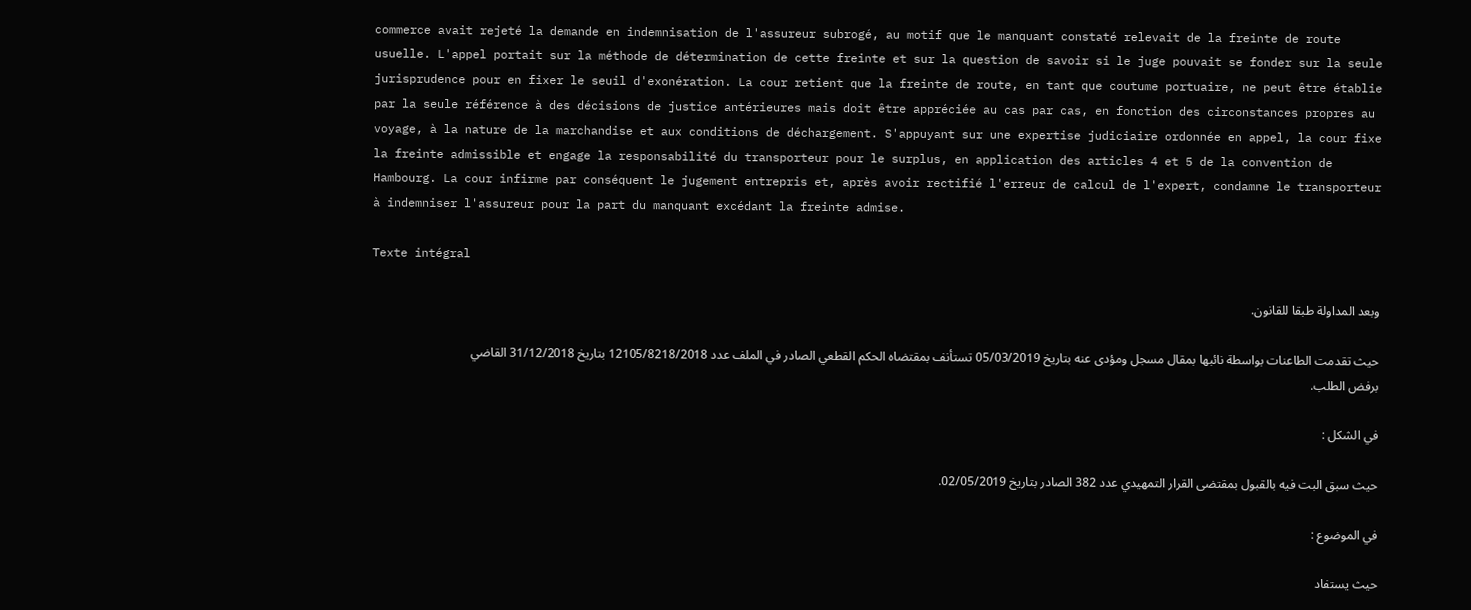commerce avait rejeté la demande en indemnisation de l'assureur subrogé, au motif que le manquant constaté relevait de la freinte de route usuelle. L'appel portait sur la méthode de détermination de cette freinte et sur la question de savoir si le juge pouvait se fonder sur la seule jurisprudence pour en fixer le seuil d'exonération. La cour retient que la freinte de route, en tant que coutume portuaire, ne peut être établie par la seule référence à des décisions de justice antérieures mais doit être appréciée au cas par cas, en fonction des circonstances propres au voyage, à la nature de la marchandise et aux conditions de déchargement. S'appuyant sur une expertise judiciaire ordonnée en appel, la cour fixe la freinte admissible et engage la responsabilité du transporteur pour le surplus, en application des articles 4 et 5 de la convention de Hambourg. La cour infirme par conséquent le jugement entrepris et, après avoir rectifié l'erreur de calcul de l'expert, condamne le transporteur à indemniser l'assureur pour la part du manquant excédant la freinte admise.

Texte intégral

وبعد المداولة طبقا للقانون.

حيث تقدمت الطاعنات بواسطة نائبها بمقال مسجل ومؤدى عنه بتاريخ 05/03/2019 تستأنف بمقتضاه الحكم القطعي الصادر في الملف عدد 12105/8218/2018 بتاريخ 31/12/2018 القاضي برفض الطلب.

في الشكل :

حيث سبق البت فيه بالقبول بمقتضى القرار التمهيدي عدد 382 الصادر بتاريخ 02/05/2019.

في الموضوع :

حيث يستفاد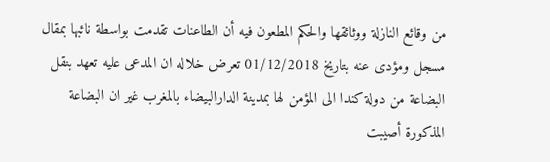من وقائع النازلة ووثائقها والحكم المطعون فيه أن الطاعنات تقدمت بواسطة نائبها بمقال مسجل ومؤدى عنه بتاريخ 01/12/2018 تعرض خلاله ان المدعى عليه تعهد بنقل البضاعة من دولة كندا الى المؤمن لها بمدينة الدارالبيضاء بالمغرب غير ان البضاعة المذكورة أصيبت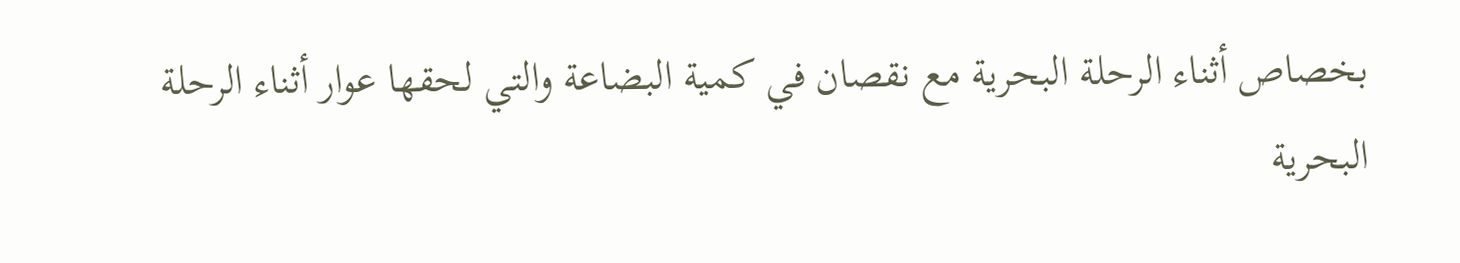بخصاص أثناء الرحلة البحرية مع نقصان في كمية البضاعة والتي لحقها عوار أثناء الرحلة البحرية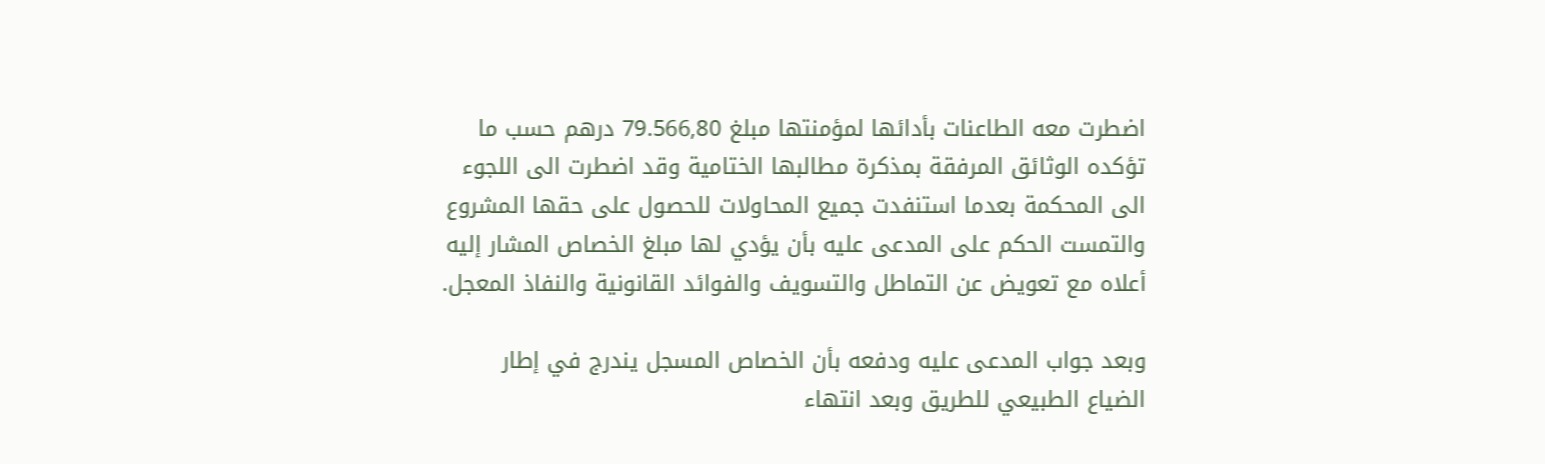اضطرت معه الطاعنات بأدائها لمؤمنتها مبلغ 79.566,80 درهم حسب ما تؤكده الوثائق المرفقة بمذكرة مطالبها الختامية وقد اضطرت الى اللجوء الى المحكمة بعدما استنفدت جميع المحاولات للحصول على حقها المشروع والتمست الحكم على المدعى عليه بأن يؤدي لها مبلغ الخصاص المشار إليه أعلاه مع تعويض عن التماطل والتسويف والفوائد القانونية والنفاذ المعجل.

وبعد جواب المدعى عليه ودفعه بأن الخصاص المسجل يندرج في إطار الضياع الطبيعي للطريق وبعد انتهاء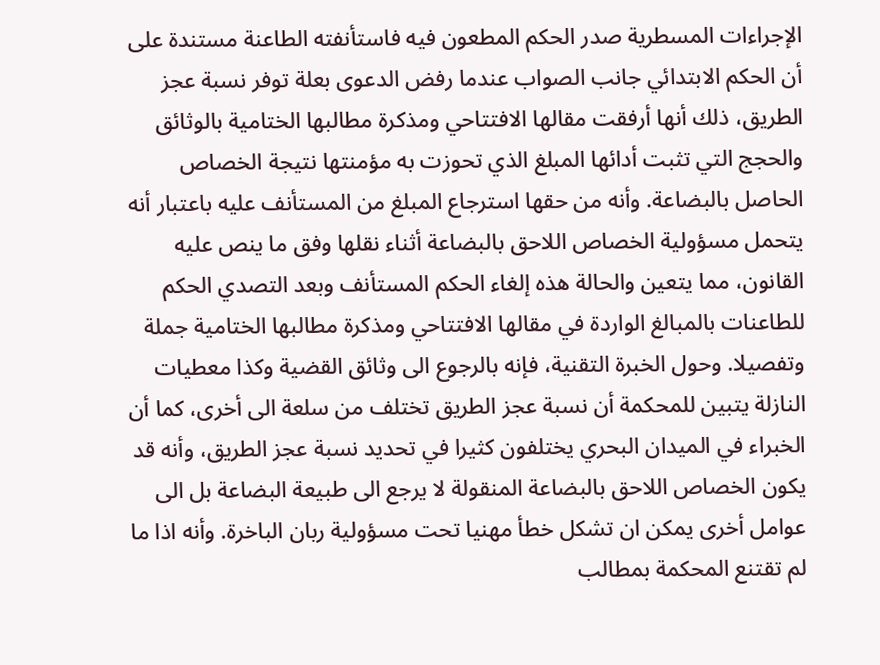الإجراءات المسطرية صدر الحكم المطعون فيه فاستأنفته الطاعنة مستندة على أن الحكم الابتدائي جانب الصواب عندما رفض الدعوى بعلة توفر نسبة عجز الطريق، ذلك أنها أرفقت مقالها الافتتاحي ومذكرة مطالبها الختامية بالوثائق والحجج التي تثبت أدائها المبلغ الذي تحوزت به مؤمنتها نتيجة الخصاص الحاصل بالبضاعة. وأنه من حقها استرجاع المبلغ من المستأنف عليه باعتبار أنه يتحمل مسؤولية الخصاص اللاحق بالبضاعة أثناء نقلها وفق ما ينص عليه القانون، مما يتعين والحالة هذه إلغاء الحكم المستأنف وبعد التصدي الحكم للطاعنات بالمبالغ الواردة في مقالها الافتتاحي ومذكرة مطالبها الختامية جملة وتفصيلا. وحول الخبرة التقنية، فإنه بالرجوع الى وثائق القضية وكذا معطيات النازلة يتبين للمحكمة أن نسبة عجز الطريق تختلف من سلعة الى أخرى، كما أن الخبراء في الميدان البحري يختلفون كثيرا في تحديد نسبة عجز الطريق، وأنه قد يكون الخصاص اللاحق بالبضاعة المنقولة لا يرجع الى طبيعة البضاعة بل الى عوامل أخرى يمكن ان تشكل خطأ مهنيا تحت مسؤولية ربان الباخرة. وأنه اذا ما لم تقتنع المحكمة بمطالب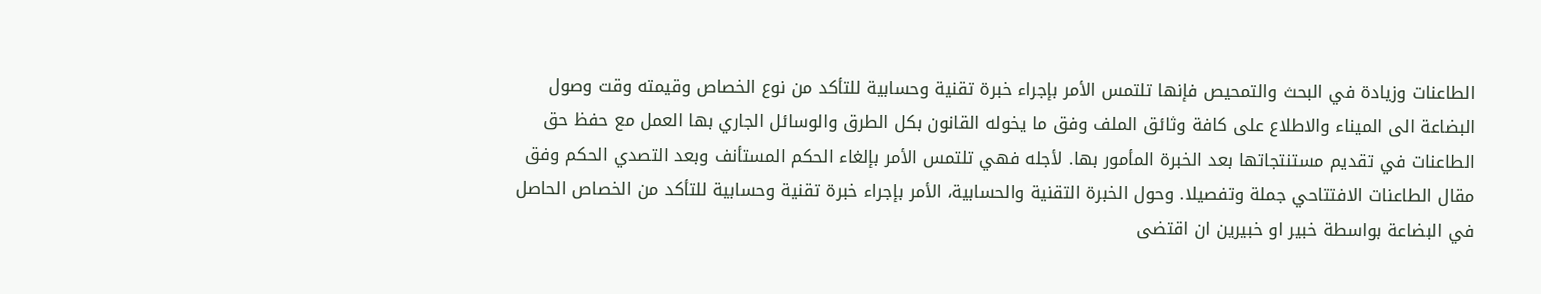الطاعنات وزيادة في البحث والتمحيص فإنها تلتمس الأمر بإجراء خبرة تقنية وحسابية للتأكد من نوع الخصاص وقيمته وقت وصول البضاعة الى الميناء والاطلاع على كافة وثائق الملف وفق ما يخوله القانون بكل الطرق والوسائل الجاري بها العمل مع حفظ حق الطاعنات في تقديم مستنتجاتها بعد الخبرة المأمور بها. لأجله فهي تلتمس الأمر بإلغاء الحكم المستأنف وبعد التصدي الحكم وفق مقال الطاعنات الافتتاحي جملة وتفصيلا. وحول الخبرة التقنية والحسابية، الأمر بإجراء خبرة تقنية وحسابية للتأكد من الخصاص الحاصل في البضاعة بواسطة خبير او خبيرين ان اقتضى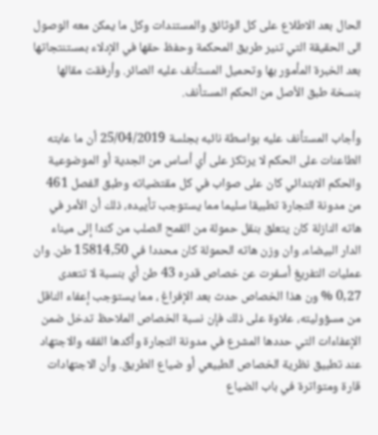الحال بعد الاطلاع على كل الوثائق والمستندات وكل ما يمكن معه الوصول الى الحقيقة التي تنير طريق المحكمة وحفظ حقها في الإدلاء بمستنتجاتها بعد الخبرة المأمور بها وتحميل المستأنف عليه الصائر. وأرفقت مقالها بنسخة طبق الأصل من الحكم المستأنف.

وأجاب المستأنف عليه بواسطة نائبه بجلسة 25/04/2019 أن ما عابته الطاعنات على الحكم لا يرتكز على أي أساس من الجدية أو الموضوعية والحكم الابتدائي كان على صواب في كل مقتضياته وطبق الفصل 461 من مدونة التجارة تطبيقا سليما مما يستوجب تأييده، ذلك أن الأمر في هاته النازلة كان يتعلق بنقل حمولة من القمح الصلب من كندا إلى ميناء الدار البيضاء، وان وزن هاته الحمولة كان محددا في 15814,50 طن. وان عمليات التفريغ أسفرت عن خصاص قدره 43 طن أي بنسبة لا تتعدى 0,27 % ون هذا الخصاص حدث بعد الإفراغ ، مما يستوجب إعفاء الناقل من مسؤوليته، علاوة على ذلك فإن نسبة الخصاص الملاحظ تدخل ضمن الإعفاءات التي حددها المشرع في مدونة التجارة وأكدها الفقه والاجتهاد عند تطبيق نظرية الخصاص الطبيعي أو ضياع الطريق. وأن الاجتهادات قارة ومتواترة في باب الضياع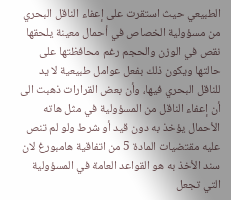الطبيعي حيث استقرت على إعفاء الناقل البحري من مسؤولية الخصاص في أحمال معينة يلحقها نقص في الوزن والحجم رغم محافظتها على حالتها ويكون ذلك بفعل عوامل طبيعية لا يد للناقل البحري فيها، وأن بعض القرارات ذهبت الى أن إعفاء الناقل من المسؤولية في مثل هاته الأحمال يؤخذ به دون قيد أو شرط ولو لم تنص عليه مقتضيات المادة 5 من اتفاقية هامبورغ لان سند الأخذ به هو القواعد العامة في المسؤولية التي تجعل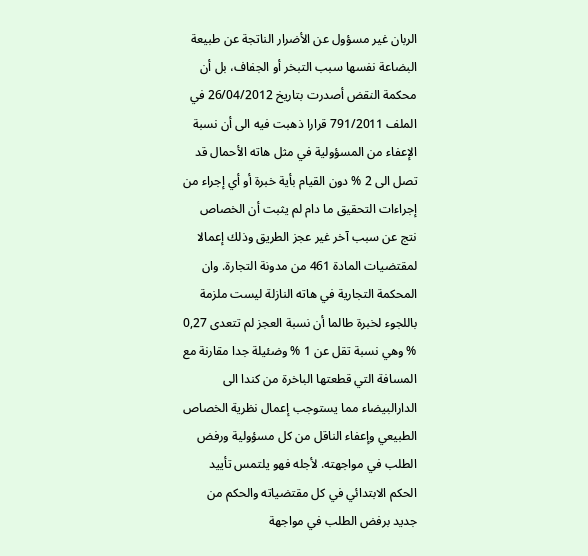الربان غير مسؤول عن الأضرار الناتجة عن طبيعة البضاعة نفسها سبب التبخر أو الجفاف، بل أن محكمة النقض أصدرت بتاريخ 26/04/2012 في الملف 791/2011 قرارا ذهبت فيه الى أن نسبة الإعفاء من المسؤولية في مثل هاته الأحمال قد تصل الى 2 % دون القيام بأية خبرة أو أي إجراء من إجراءات التحقيق ما دام لم يثبت أن الخصاص نتج عن سبب آخر غير عجز الطريق وذلك إعمالا لمقتضيات المادة 461 من مدونة التجارة. وان المحكمة التجارية في هاته النازلة ليست ملزمة باللجوء لخبرة طالما أن نسبة العجز لم تتعدى 0,27 % وهي نسبة تقل عن 1 % وضئيلة جدا مقارنة مع المسافة التي قطعتها الباخرة من كندا الى الدارالبيضاء مما يستوجب إعمال نظرية الخصاص الطبيعي وإعفاء الناقل من كل مسؤولية ورفض الطلب في مواجهته. لأجله فهو يلتمس تأييد الحكم الابتدائي في كل مقتضياته والحكم من جديد برفض الطلب في مواجهة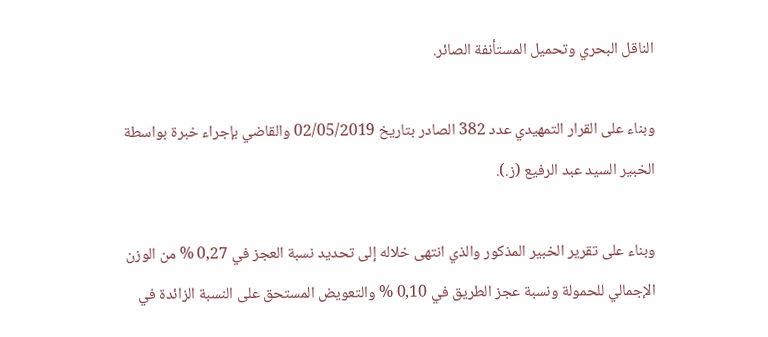الناقل البحري وتحميل المستأنفة الصائر.

وبناء على القرار التمهيدي عدد 382 الصادر بتاريخ 02/05/2019 والقاضي بإجراء خبرة بواسطة الخبير السيد عبد الرفيع (ز.).

وبناء على تقرير الخبير المذكور والذي انتهى خلاله إلى تحديد نسبة العجز في 0,27 % من الوزن الإجمالي للحمولة ونسبة عجز الطريق في 0,10 % والتعويض المستحق على النسبة الزائدة في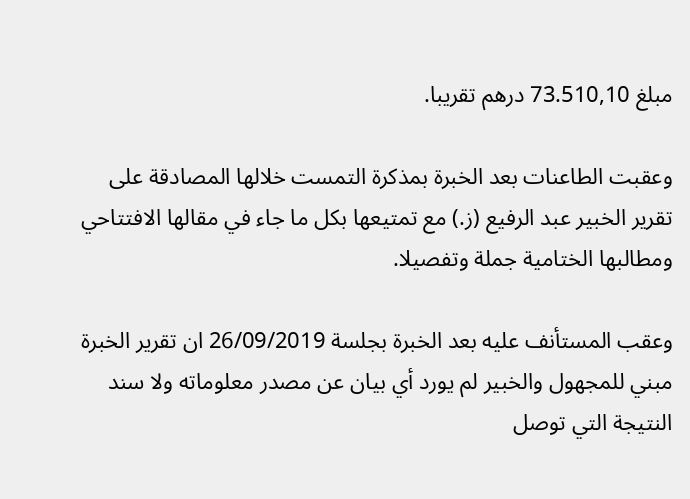مبلغ 73.510,10 درهم تقريبا.

وعقبت الطاعنات بعد الخبرة بمذكرة التمست خلالها المصادقة على تقرير الخبير عبد الرفيع (ز.) مع تمتيعها بكل ما جاء في مقالها الافتتاحي ومطالبها الختامية جملة وتفصيلا.

وعقب المستأنف عليه بعد الخبرة بجلسة 26/09/2019 ان تقرير الخبرة مبني للمجهول والخبير لم يورد أي بيان عن مصدر معلوماته ولا سند النتيجة التي توصل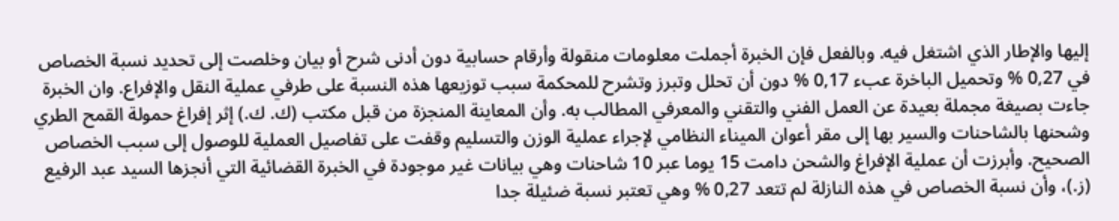إليها والإطار الذي اشتغل فيه. وبالفعل فإن الخبرة أجملت معلومات منقولة وأرقام حسابية دون أدنى شرح أو بيان وخلصت إلى تحديد نسبة الخصاص في 0,27 % وتحميل الباخرة عبء 0,17 % دون أن تحلل وتبرز وتشرح للمحكمة سبب توزيعها هذه النسبة على طرفي عملية النقل والإفراع. وان الخبرة جاءت بصيغة مجملة بعيدة عن العمل الفني والتقني والمعرفي المطالب به. وأن المعاينة المنجزة من قبل مكتب (ك. ك.) إثر إفراغ حمولة القمح الطري وشحنها بالشاحنات والسير بها إلى مقر أعوان الميناء النظامي لإجراء عملية الوزن والتسليم وقفت على تفاصيل العملية للوصول إلى سبب الخصاص الصحيح. وأبرزت أن عملية الإفراغ والشحن دامت 15 يوما عبر 10 شاحنات وهي بيانات غير موجودة في الخبرة القضائية التي أنجزها السيد عبد الرفيع (ز.)، وأن نسبة الخصاص في هذه النازلة لم تتعد 0,27 % وهي تعتبر نسبة ضئيلة جدا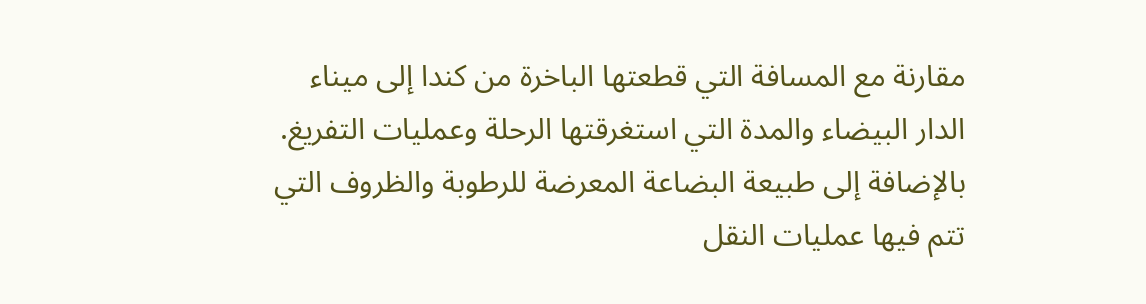مقارنة مع المسافة التي قطعتها الباخرة من كندا إلى ميناء الدار البيضاء والمدة التي استغرقتها الرحلة وعمليات التفريغ. بالإضافة إلى طبيعة البضاعة المعرضة للرطوبة والظروف التي تتم فيها عمليات النقل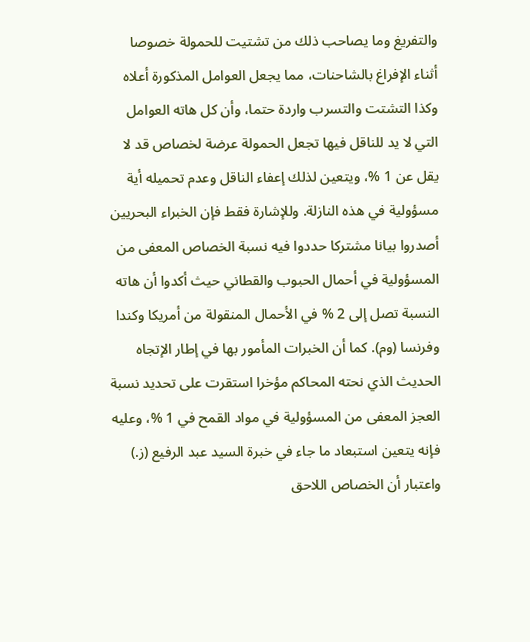والتفريغ وما يصاحب ذلك من تشتيت للحمولة خصوصا أثناء الإفراغ بالشاحنات، مما يجعل العوامل المذكورة أعلاه وكذا التشتت والتسرب واردة حتما، وأن كل هاته العوامل التي لا يد للناقل فيها تجعل الحمولة عرضة لخصاص قد لا يقل عن 1 %، ويتعين لذلك إعفاء الناقل وعدم تحميله أية مسؤولية في هذه النازلة. وللإشارة فقط فإن الخبراء البحريين أصدروا بيانا مشتركا حددوا فيه نسبة الخصاص المعفى من المسؤولية في أحمال الحبوب والقطاني حيث أكدوا أن هاته النسبة تصل إلى 2 % في الأحمال المنقولة من أمريكا وكندا وفرنسا (وم). كما أن الخبرات المأمور بها في إطار الإتجاه الحديث الذي نحته المحاكم مؤخرا استقرت على تحديد نسبة العجز المعفى من المسؤولية في مواد القمح في 1 %، وعليه فإنه يتعين استبعاد ما جاء في خبرة السيد عبد الرفيع (ز.) واعتبار أن الخصاص اللاحق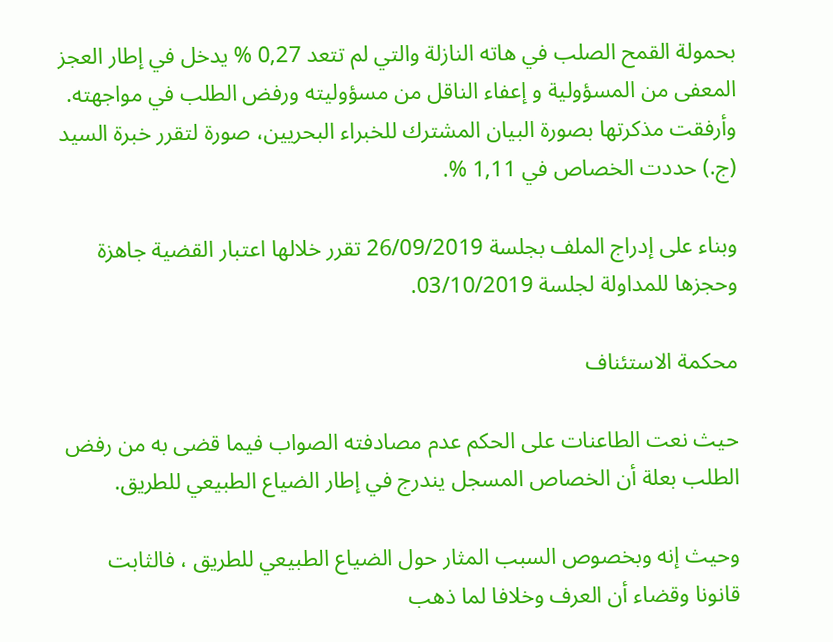بحمولة القمح الصلب في هاته النازلة والتي لم تتعد 0,27 % يدخل في إطار العجز المعفى من المسؤولية و إعفاء الناقل من مسؤوليته ورفض الطلب في مواجهته. وأرفقت مذكرتها بصورة البيان المشترك للخبراء البحريين، صورة لتقرر خبرة السيد (ج.) حددت الخصاص في 1,11 %.

وبناء على إدراج الملف بجلسة 26/09/2019 تقرر خلالها اعتبار القضية جاهزة وحجزها للمداولة لجلسة 03/10/2019.

محكمة الاستئناف

حيث نعت الطاعنات على الحكم عدم مصادفته الصواب فيما قضى به من رفض الطلب بعلة أن الخصاص المسجل يندرج في إطار الضياع الطبيعي للطريق.

وحيث إنه وبخصوص السبب المثار حول الضياع الطبيعي للطريق ، فالثابت قانونا وقضاء أن العرف وخلافا لما ذهب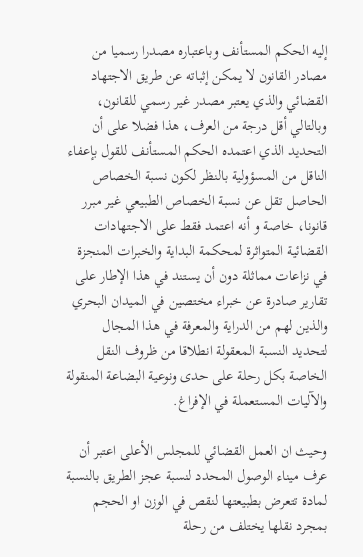إليه الحكم المستأنف وباعتباره مصدرا رسميا من مصادر القانون لا يمكن إثباته عن طريق الاجتهاد القضائي والذي يعتبر مصدر غير رسمي للقانون، وبالتالي أقل درجة من العرف، هذا فضلا على أن التحديد الذي اعتمده الحكم المستأنف للقول بإعفاء الناقل من المسؤولية بالنظر لكون نسبة الخصاص الحاصل تقل عن نسبة الخصاص الطبيعي غير مبرر قانونا، خاصة و أنه اعتمد فقط على الاجتهادات القضائية المتواثرة لمحكمة البداية والخبرات المنجزة في نزاعات مماثلة دون أن يستند في هذا الإطار على تقارير صادرة عن خبراء مختصين في الميدان البحري والذين لهم من الدراية والمعرفة في هذا المجال لتحديد النسبة المعقولة انطلاقا من ظروف النقل الخاصة بكل رحلة على حدى ونوعية البضاعة المنقولة والآليات المستعملة في الإفراغ.

وحيث ان العمل القضائي للمجلس الأعلى اعتبر أن عرف ميناء الوصول المحدد لنسبة عجز الطريق بالنسبة لمادة تتعرض بطبيعتها لنقص في الوزن او الحجم بمجرد نقلها يختلف من رحلة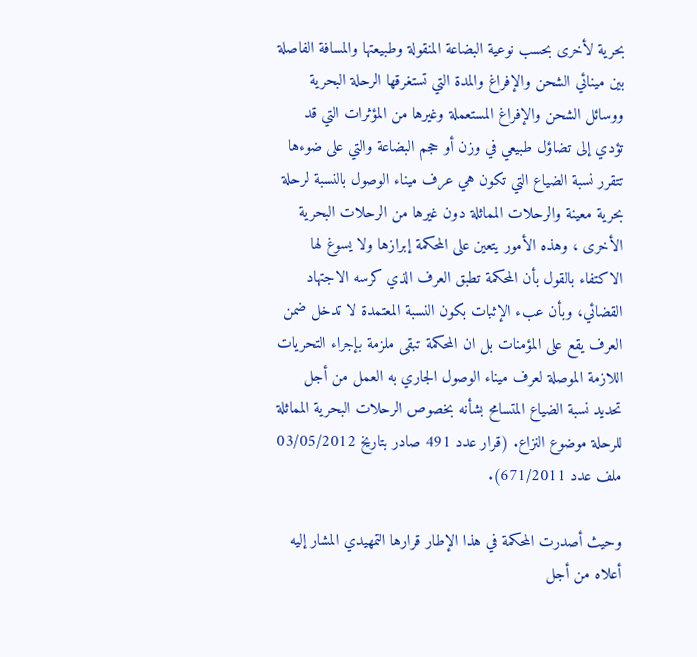بحرية لأخرى بحسب نوعية البضاعة المنقولة وطبيعتها والمسافة الفاصلة بين مينائي الشحن والإفراغ والمدة التي تستغرقها الرحلة البحرية ووسائل الشحن والإفراغ المستعملة وغيرها من المؤثرات التي قد تؤدي إلى تضاؤل طبيعي في وزن أو حجم البضاعة والتي على ضوءها تتقرر نسبة الضياع التي تكون هي عرف ميناء الوصول بالنسبة لرحلة بحرية معينة والرحلات المماثلة دون غيرها من الرحلات البحرية الأخرى ، وهذه الأمور يتعين على المحكمة إبرازها ولا يسوغ لها الاكتفاء بالقول بأن المحكمة تطبق العرف الذي كرسه الاجتهاد القضائي، وبأن عبء الإثبات بكون النسبة المعتمدة لا تدخل ضمن العرف يقع على المؤمنات بل ان المحكمة تبقى ملزمة بإجراء التحريات اللازمة الموصلة لعرف ميناء الوصول الجاري به العمل من أجل تحديد نسبة الضياع المتسامح بشأنه بخصوص الرحلات البحرية المماثلة للرحلة موضوع النزاع. (قرار عدد 491 صادر بتاريخ 03/05/2012 ملف عدد 671/2011).

وحيث أصدرت المحكمة في هذا الإطار قرارها التمهيدي المشار إليه أعلاه من أجل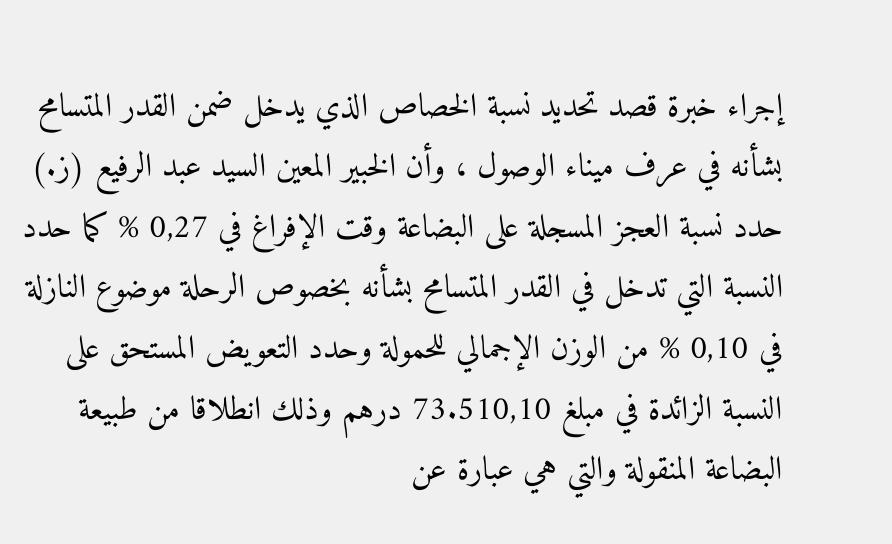إجراء خبرة قصد تحديد نسبة الخصاص الذي يدخل ضمن القدر المتسامح بشأنه في عرف ميناء الوصول ، وأن الخبير المعين السيد عبد الرفيع (ز.) حدد نسبة العجز المسجلة على البضاعة وقت الإفراغ في 0,27 % كما حدد النسبة التي تدخل في القدر المتسامح بشأنه بخصوص الرحلة موضوع النازلة في 0,10 % من الوزن الإجمالي للحمولة وحدد التعويض المستحق على النسبة الزائدة في مبلغ 73.510,10 درهم وذلك انطلاقا من طبيعة البضاعة المنقولة والتي هي عبارة عن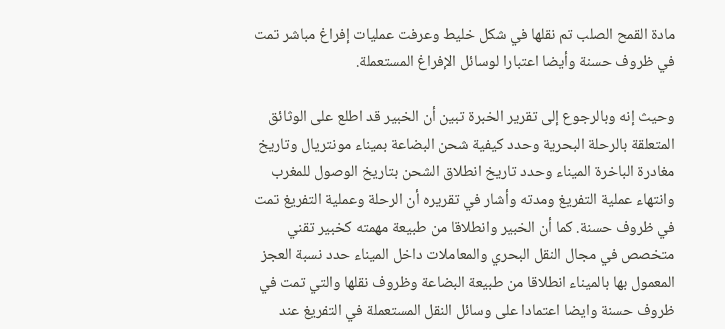مادة القمح الصلب تم نقلها في شكل خليط وعرفت عمليات إفراغ مباشر تمت في ظروف حسنة وأيضا اعتبارا لوسائل الإفراغ المستعملة.

وحيث إنه وبالرجوع إلى تقرير الخبرة تبين أن الخبير قد اطلع على الوثائق المتعلقة بالرحلة البحرية وحدد كيفية شحن البضاعة بميناء مونتريال وتاريخ مغادرة الباخرة الميناء وحدد تاريخ انطلاق الشحن بتاريخ الوصول للمغرب وانتهاء عملية التفريغ ومدته وأشار في تقريره أن الرحلة وعملية التفريغ تمت في ظروف حسنة. كما أن الخبير وانطلاقا من طبيعة مهمته كخبير تقني متخصص في مجال النقل البحري والمعاملات داخل الميناء حدد نسبة العجز المعمول بها بالميناء انطلاقا من طبيعة البضاعة وظروف نقلها والتي تمت في ظروف حسنة وايضا اعتمادا على وسائل النقل المستعملة في التفريغ عند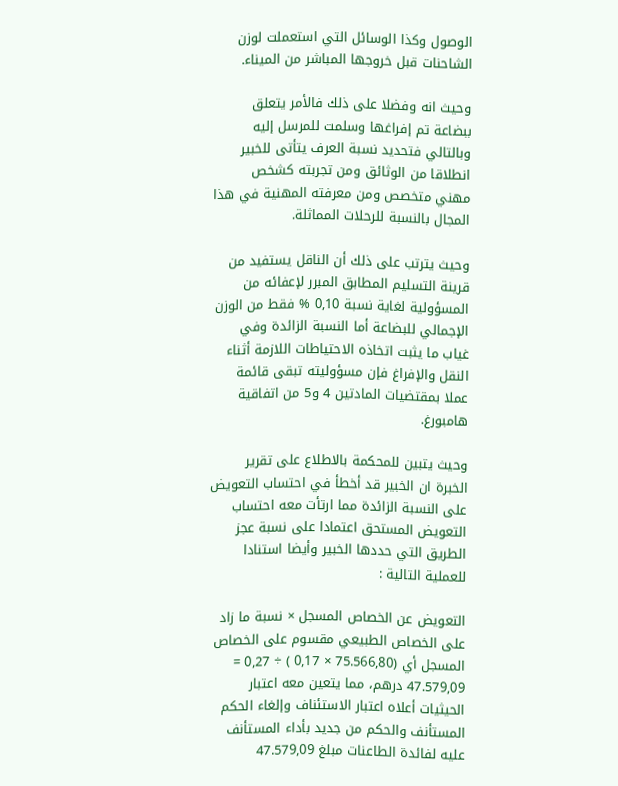الوصول وكذا الوسائل التي استعملت لوزن الشاحنات قبل خروجها المباشر من الميناء.

وحيث انه وفضلا على ذلك فالأمر يتعلق ببضاعة تم إفراغها وسلمت للمرسل إليه وبالتالي فتحديد نسبة العرف يتأتى للخبير انطلاقا من الوثائق ومن تجربته كشخص مهني متخصص ومن معرفته المهنية في هذا المجال بالنسبة للرحلات المماثلة.

وحيث يترتب على ذلك أن الناقل يستفيد من قرينة التسليم المطابق المبرر لإعفائه من المسؤولية لغاية نسبة 0,10 % فقط من الوزن الإجمالي للبضاعة أما النسبة الزائدة وفي غياب ما يثبت اتخاذه الاحتياطات اللازمة أثناء النقل والإفراغ فإن مسؤوليته تبقى قائمة عملا بمقتضيات المادتين 4 و5 من اتفاقية هامبورغ.

وحيث يتبين للمحكمة بالاطلاع على تقرير الخبرة ان الخبير قد أخطأ في احتساب التعويض على النسبة الزائدة مما ارتأت معه احتساب التعويض المستحق اعتمادا على نسبة عجز الطريق التي حددها الخبير وأيضا استنادا للعملية التالية :

التعويض عن الخصاص المسجل × نسبة ما زاد على الخصاص الطبيعي مقسوم على الخصاص المسجل أي (75.566,80 × 0,17 ) ÷ 0,27 = 47.579,09 درهم، مما يتعين معه اعتبار الحيثيات أعلاه اعتبار الاستئناف وإلغاء الحكم المستأنف والحكم من جديد بأداء المستأنف عليه لفائدة الطاعنات مبلغ 47.579,09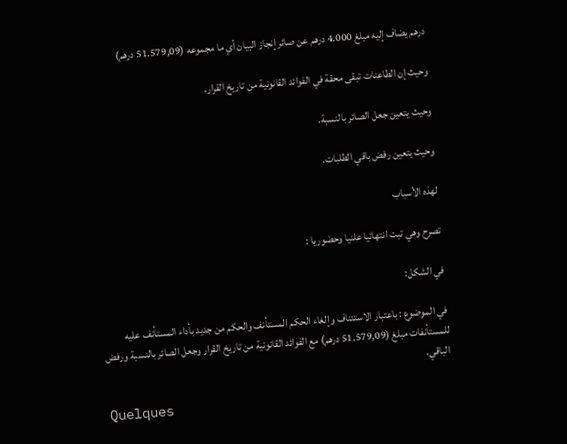درهم يضاف إليه مبلغ 4.000 درهم عن صائر إنجاز البيان أي ما مجموعه (51.579,09 درهم)

وحيث إن الطاعنات تبقى محقة في الفوائد القانونية من تاريخ القرار.

وحيث يتعين جعل الصائر بالنسبة.

وحيث يتعين رفض باقي الطلبات.

لهذه الأسباب

تصرح وهي تبت انتهائيا علنيا وحضوريا :

في الشكل:

في الموضوع : باعتبار الاستئناف وإلغاء الحكم المستأنف والحكم من جديد بأداء المستأنف عليه للمستأنفات مبلغ (51.579,09 درهم) مع الفوائد القانونية من تاريخ القرار وجعل الصائر بالنسبة ورفض الباقي.

Quelques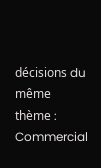décisions du même thème : Commercial